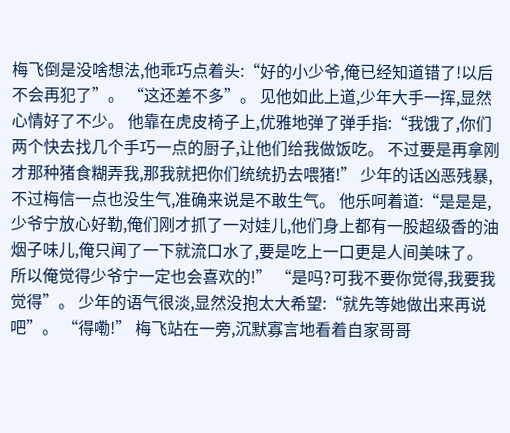梅飞倒是没啥想法,他乖巧点着头:“好的小少爷,俺已经知道错了!以后不会再犯了”。 “这还差不多”。 见他如此上道,少年大手一挥,显然心情好了不少。 他靠在虎皮椅子上,优雅地弹了弹手指:“我饿了,你们两个快去找几个手巧一点的厨子,让他们给我做饭吃。 不过要是再拿刚才那种猪食糊弄我,那我就把你们统统扔去喂猪!” 少年的话凶恶残暴,不过梅信一点也没生气,准确来说是不敢生气。 他乐呵着道:“是是是,少爷宁放心好勒,俺们刚才抓了一对娃儿,他们身上都有一股超级香的油烟子味儿,俺只闻了一下就流口水了,要是吃上一口更是人间美味了。 所以俺觉得少爷宁一定也会喜欢的!” “是吗?可我不要你觉得,我要我觉得”。 少年的语气很淡,显然没抱太大希望:“就先等她做出来再说吧”。 “得嘞!” 梅飞站在一旁,沉默寡言地看着自家哥哥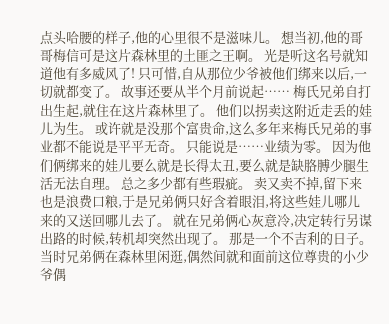点头哈腰的样子,他的心里很不是滋味儿。 想当初,他的哥哥梅信可是这片森林里的土匪之王啊。 光是听这名号就知道他有多威风了! 只可惜,自从那位少爷被他们绑来以后,一切就都变了。 故事还要从半个月前说起…… 梅氏兄弟自打出生起,就住在这片森林里了。 他们以拐卖这附近走丢的娃儿为生。 或许就是没那个富贵命,这么多年来梅氏兄弟的事业都不能说是平平无奇。 只能说是……业绩为零。 因为他们俩绑来的娃儿要么就是长得太丑,要么就是缺胳膊少腿生活无法自理。 总之多少都有些瑕疵。 卖又卖不掉,留下来也是浪费口粮,于是兄弟俩只好含着眼泪,将这些娃儿哪儿来的又送回哪儿去了。 就在兄弟俩心灰意冷,决定转行另谋出路的时候,转机却突然出现了。 那是一个不吉利的日子。 当时兄弟俩在森林里闲逛,偶然间就和面前这位尊贵的小少爷偶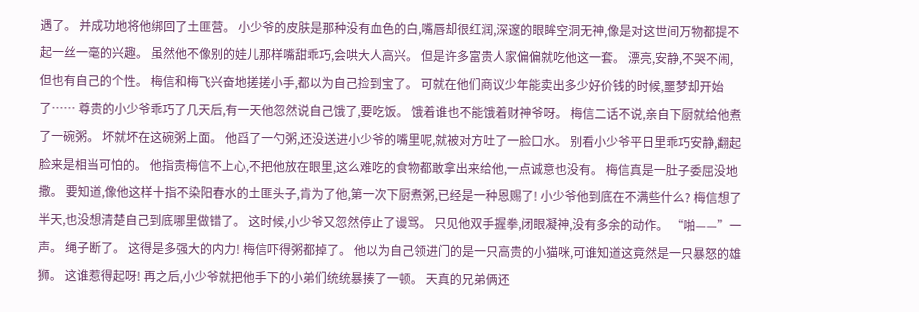遇了。 并成功地将他绑回了土匪营。 小少爷的皮肤是那种没有血色的白,嘴唇却很红润,深邃的眼眸空洞无神,像是对这世间万物都提不起一丝一毫的兴趣。 虽然他不像别的娃儿那样嘴甜乖巧,会哄大人高兴。 但是许多富贵人家偏偏就吃他这一套。 漂亮,安静,不哭不闹,但也有自己的个性。 梅信和梅飞兴奋地搓搓小手,都以为自己捡到宝了。 可就在他们商议少年能卖出多少好价钱的时候,噩梦却开始了…… 尊贵的小少爷乖巧了几天后,有一天他忽然说自己饿了,要吃饭。 饿着谁也不能饿着财神爷呀。 梅信二话不说,亲自下厨就给他煮了一碗粥。 坏就坏在这碗粥上面。 他舀了一勺粥,还没送进小少爷的嘴里呢,就被对方吐了一脸口水。 别看小少爷平日里乖巧安静,翻起脸来是相当可怕的。 他指责梅信不上心,不把他放在眼里,这么难吃的食物都敢拿出来给他,一点诚意也没有。 梅信真是一肚子委屈没地撒。 要知道,像他这样十指不染阳春水的土匪头子,肯为了他,第一次下厨煮粥,已经是一种恩赐了! 小少爷他到底在不满些什么? 梅信想了半天,也没想清楚自己到底哪里做错了。 这时候,小少爷又忽然停止了谩骂。 只见他双手握拳,闭眼凝神,没有多余的动作。 “啪——”一声。 绳子断了。 这得是多强大的内力! 梅信吓得粥都掉了。 他以为自己领进门的是一只高贵的小猫咪,可谁知道这竟然是一只暴怒的雄狮。 这谁惹得起呀! 再之后,小少爷就把他手下的小弟们统统暴揍了一顿。 天真的兄弟俩还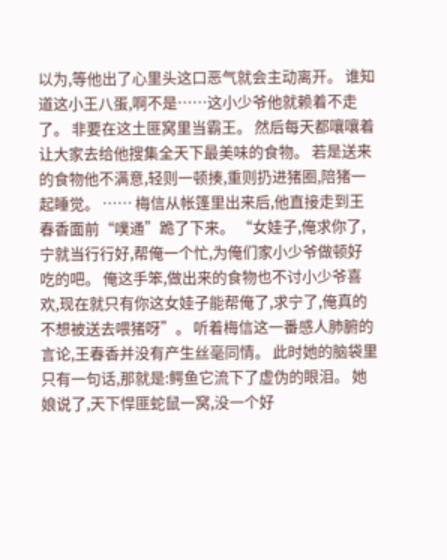以为,等他出了心里头这口恶气就会主动离开。 谁知道这小王八蛋,啊不是……这小少爷他就赖着不走了。 非要在这土匪窝里当霸王。 然后每天都嚷嚷着让大家去给他搜集全天下最美味的食物。 若是送来的食物他不满意,轻则一顿揍,重则扔进猪圈,陪猪一起睡觉。 …… 梅信从帐篷里出来后,他直接走到王春香面前“噗通”跪了下来。 “女娃子,俺求你了,宁就当行行好,帮俺一个忙,为俺们家小少爷做顿好吃的吧。 俺这手笨,做出来的食物也不讨小少爷喜欢,现在就只有你这女娃子能帮俺了,求宁了,俺真的不想被送去喂猪呀”。 听着梅信这一番感人肺腑的言论,王春香并没有产生丝毫同情。 此时她的脑袋里只有一句话,那就是:鳄鱼它流下了虚伪的眼泪。 她娘说了,天下悍匪蛇鼠一窝,没一个好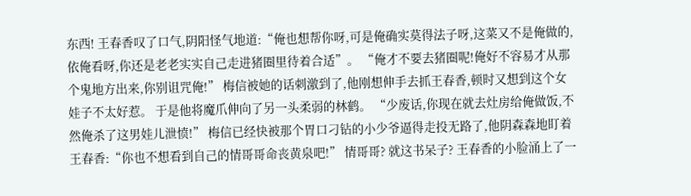东西! 王春香叹了口气,阴阳怪气地道:“俺也想帮你呀,可是俺确实莫得法子呀,这菜又不是俺做的,依俺看呀,你还是老老实实自己走进猪圈里待着合适”。 “俺才不要去猪圈呢!俺好不容易才从那个鬼地方出来,你别诅咒俺!” 梅信被她的话刺激到了,他刚想伸手去抓王春香,顿时又想到这个女娃子不太好惹。 于是他将魔爪伸向了另一头柔弱的林鹤。 “少废话,你现在就去灶房给俺做饭,不然俺杀了这男娃儿泄愤!” 梅信已经快被那个胃口刁钻的小少爷逼得走投无路了,他阴森森地盯着王春香:“你也不想看到自己的情哥哥命丧黄泉吧!” 情哥哥? 就这书呆子? 王春香的小脸涌上了一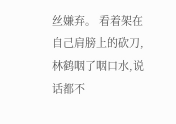丝嫌弃。 看着架在自己肩膀上的砍刀,林鹤咽了咽口水,说话都不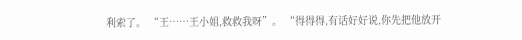利索了。 “王……王小姐,救救我呀”。 “得得得,有话好好说,你先把他放开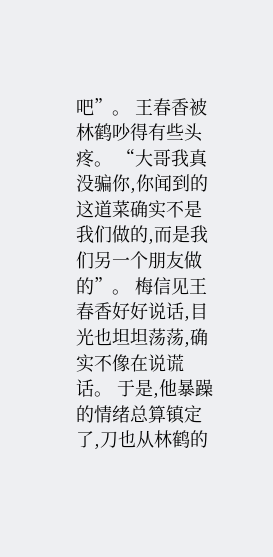吧”。 王春香被林鹤吵得有些头疼。 “大哥我真没骗你,你闻到的这道菜确实不是我们做的,而是我们另一个朋友做的”。 梅信见王春香好好说话,目光也坦坦荡荡,确实不像在说谎话。 于是,他暴躁的情绪总算镇定了,刀也从林鹤的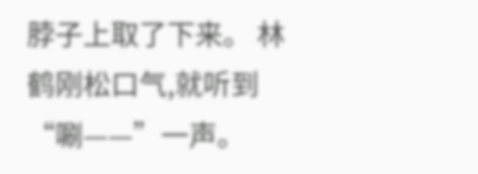脖子上取了下来。 林鹤刚松口气,就听到“唰——”一声。